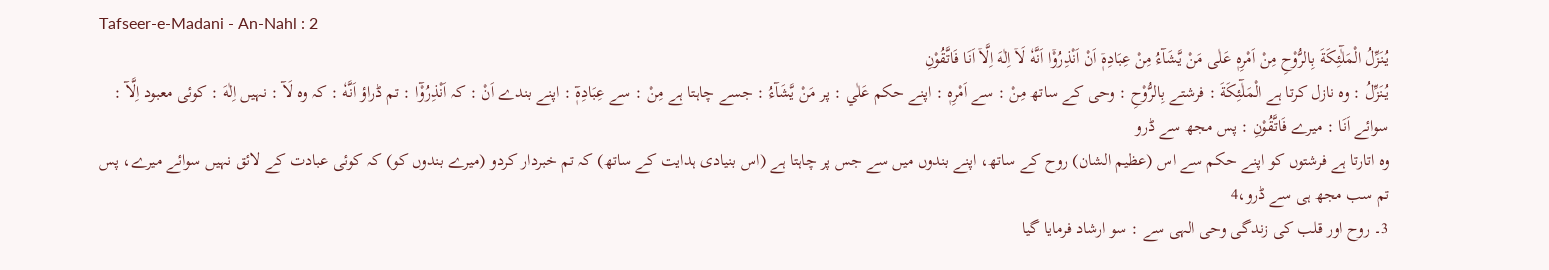Tafseer-e-Madani - An-Nahl : 2
یُنَزِّلُ الْمَلٰٓئِكَةَ بِالرُّوْحِ مِنْ اَمْرِهٖ عَلٰى مَنْ یَّشَآءُ مِنْ عِبَادِهٖۤ اَنْ اَنْذِرُوْۤا اَنَّهٗ لَاۤ اِلٰهَ اِلَّاۤ اَنَا فَاتَّقُوْنِ
يُنَزِّلُ : وہ نازل کرتا ہے الْمَلٰٓئِكَةَ : فرشتے بِالرُّوْحِ : وحی کے ساتھ مِنْ : سے اَمْرِهٖ : اپنے حکم عَلٰي : پر مَنْ يَّشَآءُ : جسے چاہتا ہے مِنْ : سے عِبَادِهٖٓ : اپنے بندے اَنْ : کہ اَنْذِرُوْٓا : تم ڈراؤ اَنَّهٗ : کہ وہ لَآ : نہیں اِلٰهَ : کوئی معبود اِلَّآ : سوائے اَنَا : میرے فَاتَّقُوْنِ : پس مجھ سے ڈرو
وہ اتارتا ہے فرشتوں کو اپنے حکم سے اس (عظیم الشان) روح کے ساتھ، اپنے بندوں میں سے جس پر چاہتا ہے (اس بنیادی ہدایت کے ساتھ) کہ تم خبردار کردو (میرے بندوں کو) کہ کوئی عبادت کے لائق نہیں سوائے میرے، پس تم سب مجھ ہی سے ڈرو،4
3۔ روح اور قلب کی زندگی وحی الہی سے : سو ارشاد فرمایا گیا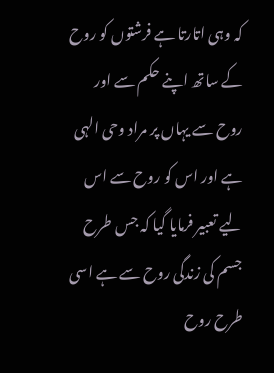کہ وہی اتارتا ہے فرشتوں کو روح کے ساتھ اپنے حکم سے اور روح سے یہاں پر مراد وحی الہی ہے اور اس کو روح سے اس لیے تعبیر فرمایا گیا کہ جس طرح جسم کی زندگی روح سے ہے اسی طرح روح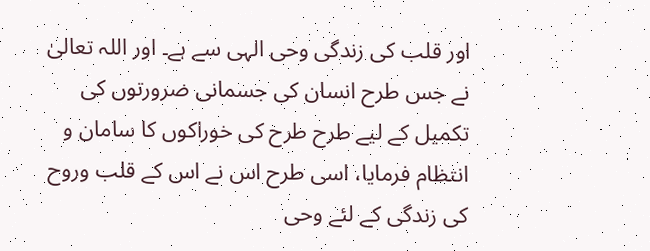اور قلب کی زندگی وحی الہی سے ہے۔ اور اللہ تعالیٰ نے جس طرح انسان کی جسمانی ضرورتوں کی تکمیل کے لیے طرح طرح کی خوراکوں کا سامان و انتظام فرمایا، اسی طرح اس نے اس کے قلب وروح کی زندگی کے لئے وحی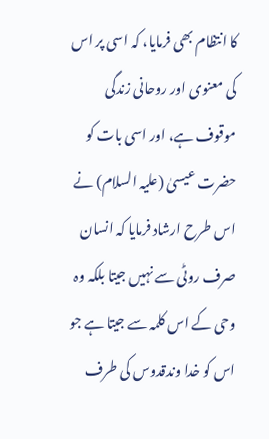کا انتظام بھی فرمایا، کہ اسی پر اس کی معنوی اور روحانی زندگی موقوف ہے، اور اسی بات کو حضرت عیسیٰ (علیہ السلام) نے اس طرح ارشاد فرمایا کہ انسان صرف روٹی سے نہیں جیتا بلکہ وہ وحی کے اس کلمہ سے جیتا ہے جو اس کو خدا وندقدوس کی طرف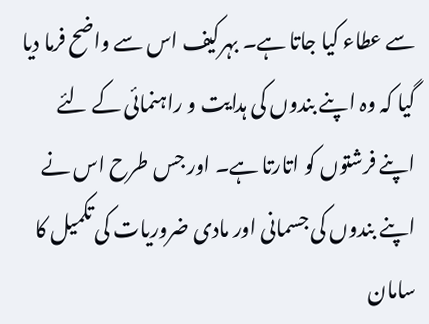سے عطاء کیا جاتا ہے۔ بہرکیف اس سے واضح فرما دیا گیا کہ وہ اپنے بندوں کی ہدایت و راہنمائی کے لئے اپنے فرشتوں کو اتارتا ہے۔ اور جس طرح اس نے اپنے بندوں کی جسمانی اور مادی ضروریات کی تکمیل کا سامان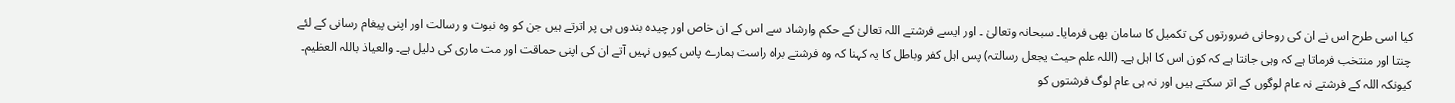کیا اسی طرح اس نے ان کی روحانی ضرورتوں کی تکمیل کا سامان بھی فرمایا۔ سبحانہ وتعالیٰ ۔ اور ایسے فرشتے اللہ تعالیٰ کے حکم وارشاد سے اس کے ان خاص اور چیدہ بندوں ہی پر اترتے ہیں جن کو وہ نبوت و رسالت اور اپنی پیغام رسانی کے لئے چنتا اور منتخب فرماتا ہے کہ وہی جانتا ہے کہ کون اس کا اہل ہے۔ (اللہ علم حیث یجعل رسالتہ) پس اہل کفر وباطل کا یہ کہنا کہ وہ فرشتے براہ راست ہمارے پاس کیوں نہیں آتے ان کی اپنی حماقت اور مت ماری کی دلیل ہے۔ والعیاذ باللہ العظیم۔ کیونکہ اللہ کے فرشتے نہ عام لوگوں کے اتر سکتے ہیں اور نہ ہی عام لوگ فرشتوں کو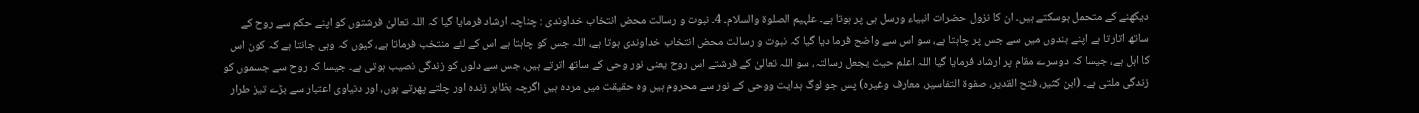دیکھنے کے متحمل ہوسکتے ہیں۔ ان کا نزول حضرات انبیاء ورسل ہی پر ہوتا ہے۔ علہیم الصلوۃ والسلام۔ 4۔ نبوت و رسالت محض انتخاب خداوندی : چناچہ ارشاد فرمایا گیا کہ اللہ تعالیٰ فرشتوں کو اپنے حکم سے روح کے ساتھ اتارتا ہے اپنے بندوں میں سے جس پر چاہتا ہے، سو اس سے واضح فرما دیا گیا کہ نبوت و رسالت محض انتخاب خداوندی ہوتا ہے، اللہ جس کو چاہتا ہے اس کے لئے منتخب فرماتا ہے، کیوں کہ وہی جانتا ہے کہ کون اس کا اہل ہے، جیسا کہ دوسرے مقام پر ارشاد فرمایا گیا اللہ اعلم حیث یجعل رسالتہ، سو اللہ تعالیٰ کے فرشتے اس روح یعنی نور وحی کے ساتھ اترتے ہیں، جس سے دلوں کو زندگی نصیب ہوتی ہے۔ جیسا کہ روح سے جسموں کو زندگی ملتی ہے۔ (ابن کثیر، فتح القدیر، صفوۃ التفاسیر، معارف وغیرہ) پس جو لوگ ہدایت ووحی کے نور سے محروم ہیں وہ حقیقت میں مردہ ہیں اگرچہ بظاہر زندہ اور چلتے پھرتے ہوں، اور دنیاوی اعتبار سے بڑے تیز طرار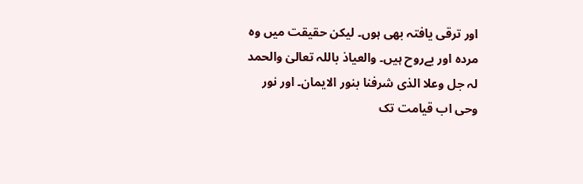اور ترقی یافتہ بھی ہوں۔ لیکن حقیقت میں وہ مردہ اور بےروح ہیں۔ والعیاذ باللہ تعالیٰ والحمد لہ جل وعلا الذی شرفنا بنور الایمان۔ اور نور وحی اب قیامت تک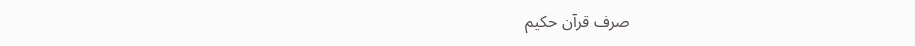صرف قرآن حکیم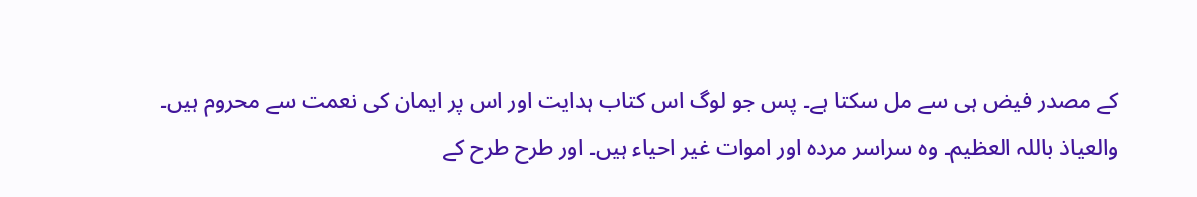کے مصدر فیض ہی سے مل سکتا ہے۔ پس جو لوگ اس کتاب ہدایت اور اس پر ایمان کی نعمت سے محروم ہیں۔ والعیاذ باللہ العظیم۔ وہ سراسر مردہ اور اموات غیر احیاء ہیں۔ اور طرح طرح کے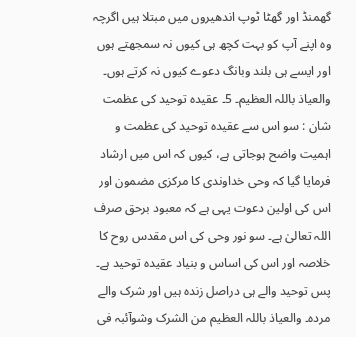گھمنڈ اور گھٹا ٹوپ اندھیروں میں مبتلا ہیں اگرچہ وہ اپنے آپ کو بہت کچھ ہی کیوں نہ سمجھتے ہوں اور ایسے ہی بلند وبانگ دعوے کیوں نہ کرتے ہوں۔ والعیاذ باللہ العظیم۔ 5۔ عقیدہ توحید کی عظمت شان : سو اس سے عقیدہ توحید کی عظمت و اہمیت واضح ہوجاتی ہے، کیوں کہ اس میں ارشاد فرمایا گیا کہ وحی خداوندی کا مرکزی مضمون اور اس کی اولین دعوت یہی ہے کہ معبود برحق صرف اللہ تعالیٰ ہے۔ سو نور وحی کی اس مقدس روح کا خلاصہ اور اس کی اساس و بنیاد عقیدہ توحید ہے۔ پس توحید والے ہی دراصل زندہ ہیں اور شرک والے مردہ۔ والعیاذ باللہ العظیم من الشرک وشوآئبہ فی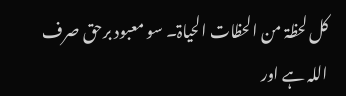کل لحظۃ من الحظات الحیاۃ۔ سو معبود برحق صرف اللہ ہے اور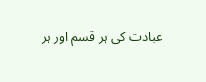عبادت کی ہر قسم اور ہر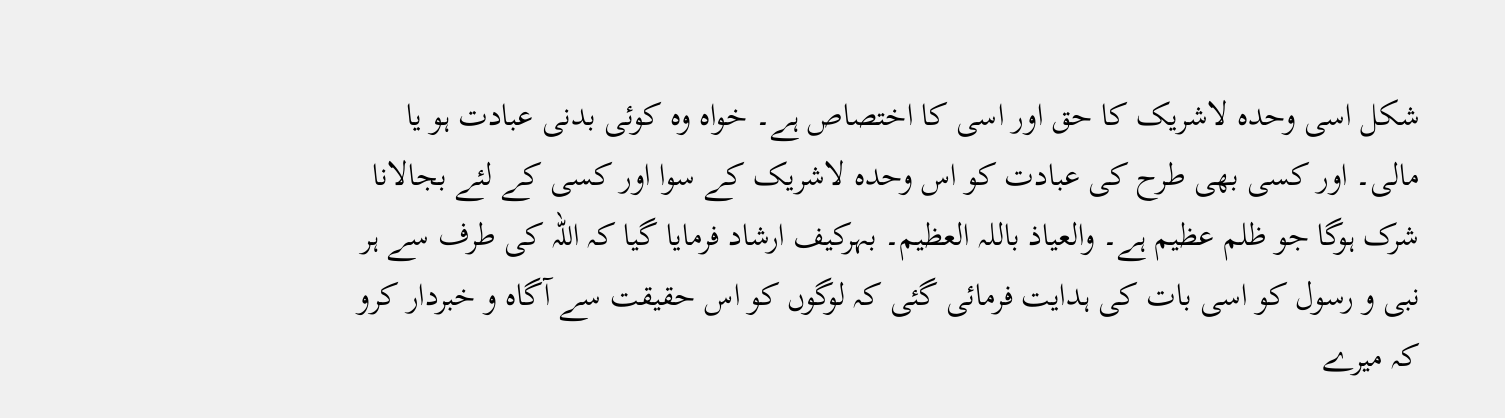شکل اسی وحدہ لاشریک کا حق اور اسی کا اختصاص ہے۔ خواہ وہ کوئی بدنی عبادت ہو یا مالی۔ اور کسی بھی طرح کی عبادت کو اس وحدہ لاشریک کے سوا اور کسی کے لئے بجالانا شرک ہوگا جو ظلم عظیم ہے۔ والعیاذ باللہ العظیم۔ بہرکیف ارشاد فرمایا گیا کہ اللہ کی طرف سے ہر نبی و رسول کو اسی بات کی ہدایت فرمائی گئی کہ لوگوں کو اس حقیقت سے آگاہ و خبردار کرو کہ میرے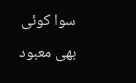سوا کوئی بھی معبود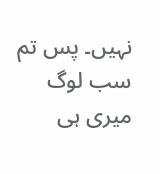نہیں۔ پس تم سب لوگ میری ہی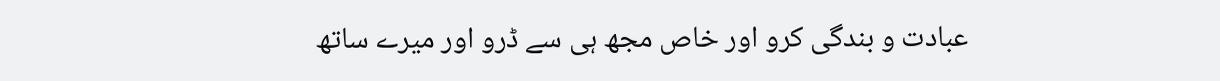عبادت و بندگی کرو اور خاص مجھ ہی سے ڈرو اور میرے ساتھ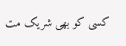کسی کو بھی شریک مت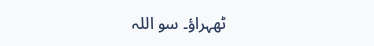ٹھہراؤ۔ سو اللہ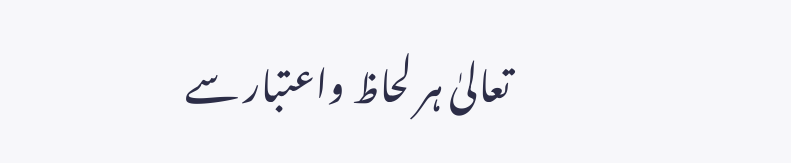تعالیٰ ہر لحاظ واعتبار سے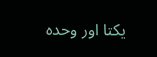یکتا اور وحدہ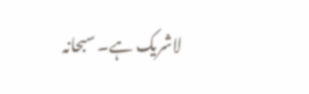لاشریک ہے۔ سبحانہ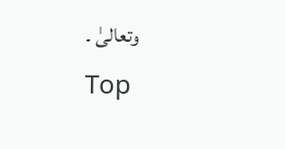وتعالیٰ ۔
Top